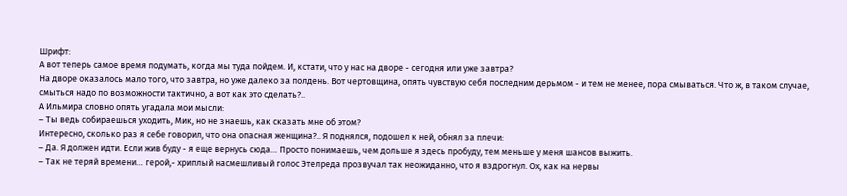Шрифт:
А вот теперь самое время подумать, когда мы туда пойдем. И, кстати, что у нас на дворе - сегодня или уже завтра?
На дворе оказалось мало того, что завтра, но уже далеко за полдень. Вот чертовщина, опять чувствую себя последним дерьмом - и тем не менее, пора смываться. Что ж, в таком случае, смыться надо по возможности тактично, а вот как это сделать?..
А Ильмира словно опять угадала мои мысли:
– Ты ведь собираешься уходить, Мик, но не знаешь, как сказать мне об этом?
Интересно, сколько раз я себе говорил, что она опасная женщина?.. Я поднялся, подошел к ней, обнял за плечи:
– Да. Я должен идти. Если жив буду - я еще вернусь сюда… Просто понимаешь, чем дольше я здесь пробуду, тем меньше у меня шансов выжить.
– Так не теряй времени… герой,- хриплый насмешливый голос Этелреда прозвучал так неожиданно, что я вздрогнул. Ох, как на нервы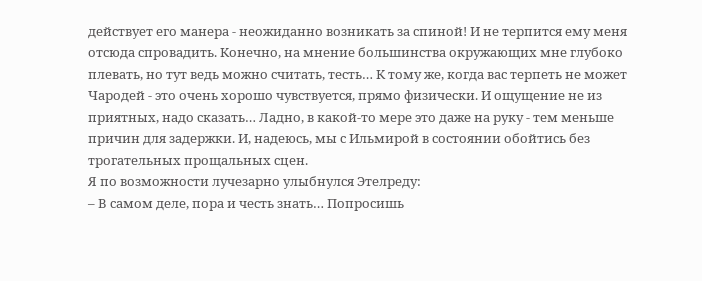действует его манера - неожиданно возникать за спиной! И не терпится ему меня отсюда спровадить. Конечно, на мнение большинства окружающих мне глубоко плевать, но тут ведь можно считать, тесть… К тому же, когда вас терпеть не может Чародей - это очень хорошо чувствуется, прямо физически. И ощущение не из приятных, надо сказать… Ладно, в какой-то мере это даже на руку - тем меньше причин для задержки. И, надеюсь, мы с Ильмирой в состоянии обойтись без трогательных прощальных сцен.
Я по возможности лучезарно улыбнулся Этелреду:
– В самом деле, пора и честь знать… Попросишь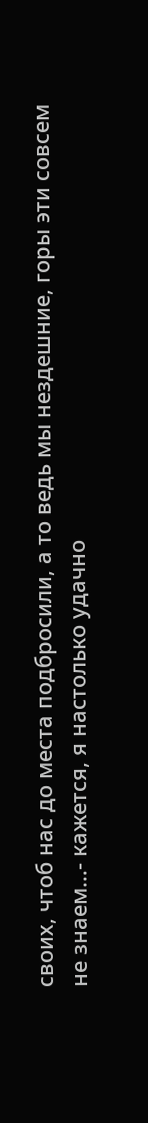своих, чтоб нас до места подбросили, а то ведь мы нездешние, горы эти совсем не знаем…- кажется, я настолько удачно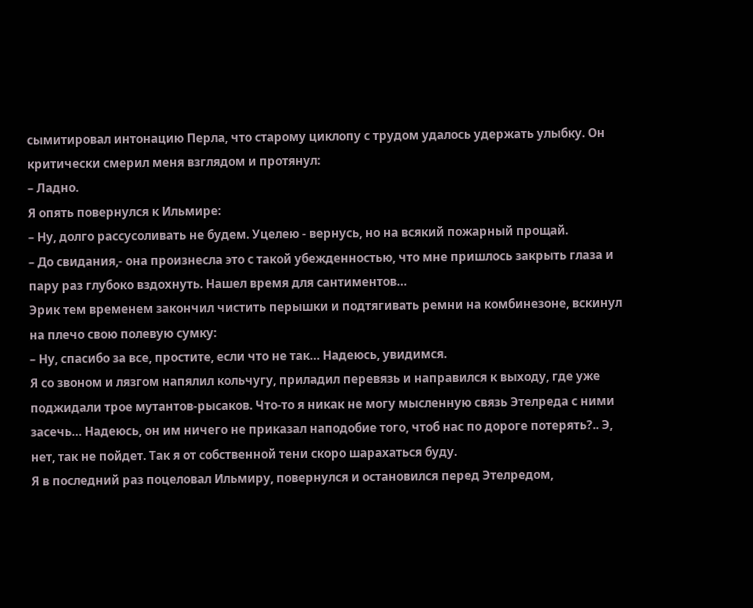сымитировал интонацию Перла, что старому циклопу с трудом удалось удержать улыбку. Он критически смерил меня взглядом и протянул:
– Ладно.
Я опять повернулся к Ильмире:
– Ну, долго рассусоливать не будем. Уцелею - вернусь, но на всякий пожарный прощай.
– До свидания,- она произнесла это с такой убежденностью, что мне пришлось закрыть глаза и пару раз глубоко вздохнуть. Нашел время для сантиментов…
Эрик тем временем закончил чистить перышки и подтягивать ремни на комбинезоне, вскинул на плечо свою полевую сумку:
– Ну, спасибо за все, простите, если что не так… Надеюсь, увидимся.
Я со звоном и лязгом напялил кольчугу, приладил перевязь и направился к выходу, где уже поджидали трое мутантов-рысаков. Что-то я никак не могу мысленную связь Этелреда с ними засечь… Надеюсь, он им ничего не приказал наподобие того, чтоб нас по дороге потерять?.. Э, нет, так не пойдет. Так я от собственной тени скоро шарахаться буду.
Я в последний раз поцеловал Ильмиру, повернулся и остановился перед Этелредом,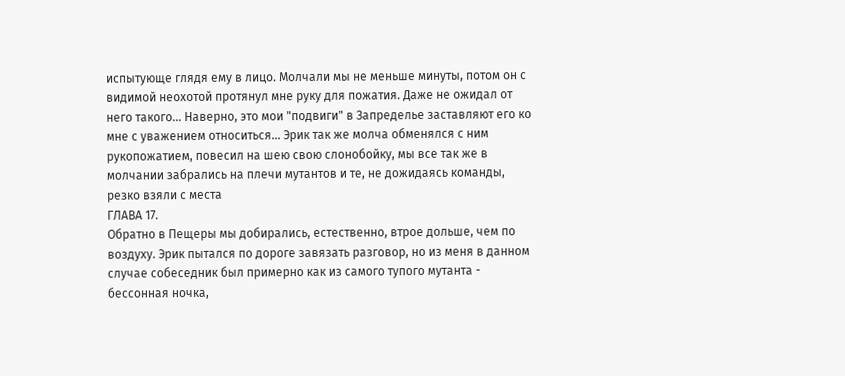испытующе глядя ему в лицо. Молчали мы не меньше минуты, потом он с видимой неохотой протянул мне руку для пожатия. Даже не ожидал от него такого… Наверно, это мои "подвиги" в Запределье заставляют его ко мне с уважением относиться… Эрик так же молча обменялся с ним рукопожатием, повесил на шею свою слонобойку, мы все так же в молчании забрались на плечи мутантов и те, не дожидаясь команды, резко взяли с места
ГЛАВА 17.
Обратно в Пещеры мы добирались, естественно, втрое дольше, чем по воздуху. Эрик пытался по дороге завязать разговор, но из меня в данном случае собеседник был примерно как из самого тупого мутанта - бессонная ночка,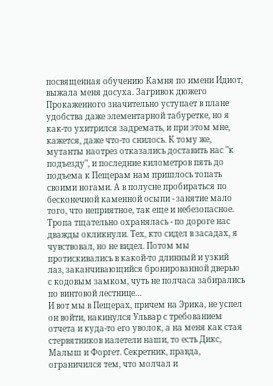посвященная обучению Камня по имени Идиот, выжала меня досуха. Загривок дюжего Прокаженного значительно уступает в плане удобства даже элементарной табуретке, но я как-то ухитрился задремать, и при этом мне, кажется, даже что-то снилось. К тому же, мутанты наотрез отказались доставить нас "к подъезду", и последние километров пять до подъема к Пещерам нам пришлось топать своими ногами. А в полусне пробираться по бесконечной каменной осыпи - занятие мало того, что неприятное, так еще и небезопасное.
Тропа тщательно охранялась - по дороге нас дважды окликнули. Тех, кто сидел в засадах, я чувствовал, но не видел. Потом мы протискивались в какой-то длинный и узкий лаз, заканчивающийся бронированной дверью с кодовым замком, чуть не полчаса забирались по винтовой лестнице…
И вот мы в Пещерах, причем на Эрика, не успел он войти, накинулся Ульвар с требованием отчета и куда-то его уволок, а на меня как стая стервятников налетели наши, то есть Дикс, Малыш и Форгет. Секретник, правда, ограничился тем, что молчал и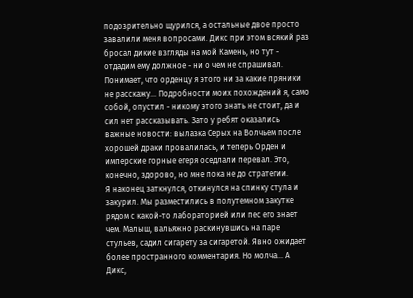подозрительно щурился, а остальные двое просто завалили меня вопросами. Дикс при этом всякий раз бросал дикие взгляды на мой Камень, но тут - отдадим ему должное - ни о чем не спрашивал. Понимает, что орденцу я этого ни за какие пряники не расскажу… Подробности моих похождений я, само собой, опустил - никому этого знать не стоит, да и сил нет рассказывать. Зато у ребят оказались важные новости: вылазка Серых на Волчьем после хорошей драки провалилась, и теперь Орден и имперские горные егеря оседлали перевал. Это, конечно, здорово, но мне пока не до стратегии.
Я наконец заткнулся, откинулся на спинку стула и закурил. Мы разместились в полутемном закутке рядом с какой-то лабораторией или пес его знает чем. Малыш, вальяжно раскинувшись на паре стульев, садил сигарету за сигаретой. Явно ожидает более пространного комментария. Но молча… А Дикс,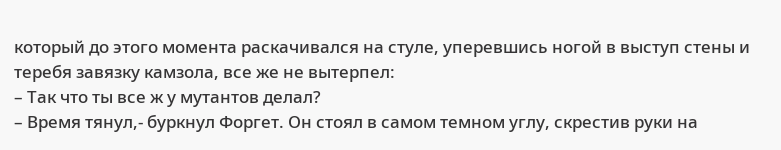который до этого момента раскачивался на стуле, уперевшись ногой в выступ стены и теребя завязку камзола, все же не вытерпел:
– Так что ты все ж у мутантов делал?
– Время тянул,- буркнул Форгет. Он стоял в самом темном углу, скрестив руки на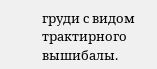груди с видом трактирного вышибалы.